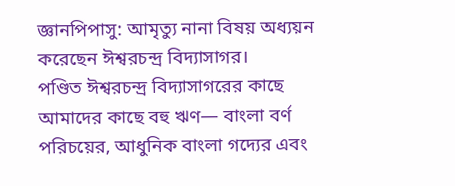জ্ঞানপিপাসু: আমৃত্যু নানা বিষয় অধ্যয়ন করেছেন ঈশ্বরচন্দ্র বিদ্যাসাগর।
পণ্ডিত ঈশ্বরচন্দ্র বিদ্যাসাগরের কাছে আমাদের কাছে বহু ঋণ— বাংলা বর্ণ পরিচয়ের, আধুনিক বাংলা গদ্যের এবং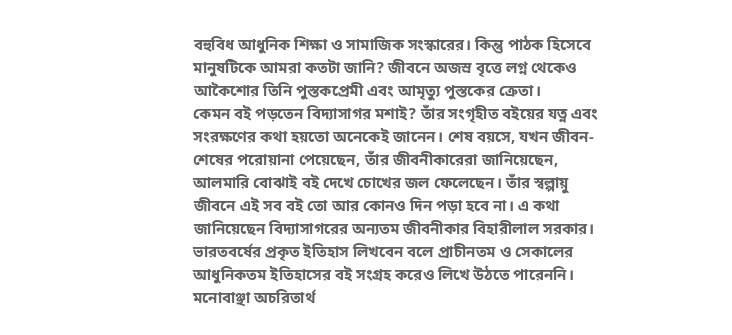বহুবিধ আধুনিক শিক্ষা ও সামাজিক সংস্কারের। কিন্তু পাঠক হিসেবে মানুষটিকে আমরা কতটা জানি? জীবনে অজস্র বৃত্তে লগ্ন থেকেও আকৈশোর তিনি পুস্তকপ্রেমী এবং আমৃত্যু পুস্তকের ক্রেতা।
কেমন বই পড়তেন বিদ্যাসাগর মশাই? তাঁর সংগৃহীত বইয়ের যত্ন এবং সংরক্ষণের কথা হয়তো অনেকেই জানেন। শেষ বয়সে, যখন জীবন-শেষের পরোয়ানা পেয়েছেন, তাঁর জীবনীকারেরা জানিয়েছেন, আলমারি বোঝাই বই দেখে চোখের জল ফেলেছেন। তাঁর স্বল্পায়ু জীবনে এই সব বই তো আর কোনও দিন পড়া হবে না। এ কথা জানিয়েছেন বিদ্যাসাগরের অন্যতম জীবনীকার বিহারীলাল সরকার। ভারতবর্ষের প্রকৃত ইতিহাস লিখবেন বলে প্রাচীনতম ও সেকালের আধুনিকতম ইতিহাসের বই সংগ্রহ করেও লিখে উঠতে পারেননি। মনোবাঞ্ছা অচরিতার্থ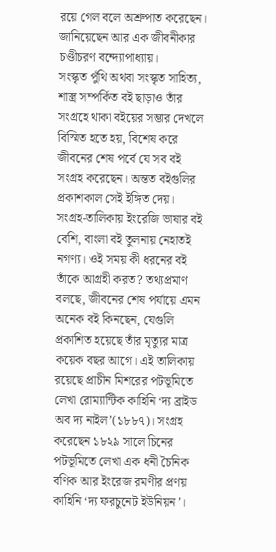রয়ে গেল বলে অশ্রুপাত করেছেন। জানিয়েছেন আর এক জীবনীকার চণ্ডীচরণ বন্দ্যোপাধ্যায়।
সংস্কৃত পুঁথি অথবা সংস্কৃত সাহিত্য, শাস্ত্র সম্পর্কিত বই ছাড়াও তাঁর সংগ্রহে থাকা বইয়ের সম্ভার দেখলে বিস্মিত হতে হয়, বিশেষ করে জীবনের শেষ পর্বে যে সব বই সংগ্রহ করেছেন। অন্তত বইগুলির প্রকাশকাল সেই ইঙ্গিত দেয়। সংগ্রহ-তালিকায় ইংরেজি ভাষার বই বেশি, বাংলা বই তুলনায় নেহাতই নগণ্য। ওই সময় কী ধরনের বই তাঁকে আগ্রহী করত? তথ্যপ্রমাণ বলছে, জীবনের শেষ পর্যায়ে এমন অনেক বই কিনছেন, যেগুলি প্রকাশিত হয়েছে তাঁর মৃত্যুর মাত্র কয়েক বছর আগে। এই তালিকায় রয়েছে প্রাচীন মিশরের পটভূমিতে লেখা রোম্যান্টিক কাহিনি ‘দ্য ব্রাইড অব দ্য নাইল’(১৮৮৭)। সংগ্রহ করেছেন ১৮২৯ সালে চিনের পটভূমিতে লেখা এক ধনী চৈনিক বণিক আর ইংরেজ রমণীর প্রণয় কাহিনি ‘দ্য ফরচুনেট ইউনিয়ন’।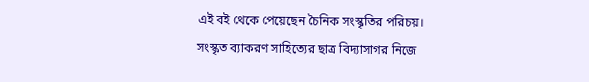এই বই থেকে পেয়েছেন চৈনিক সংস্কৃতির পরিচয়। সংস্কৃত ব্যাকরণ সাহিত্যের ছাত্র বিদ্যাসাগর নিজে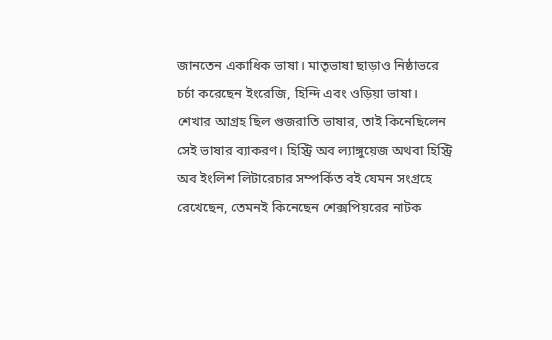জানতেন একাধিক ভাষা। মাতৃভাষা ছাড়াও নিষ্ঠাভরে চর্চা করেছেন ইংরেজি, হিন্দি এবং ওড়িয়া ভাষা। শেখার আগ্রহ ছিল গুজরাতি ভাষার, তাই কিনেছিলেন সেই ভাষার ব্যাকরণ। হিস্ট্রি অব ল্যাঙ্গুয়েজ অথবা হিস্ট্রি অব ইংলিশ লিটারেচার সম্পর্কিত বই যেমন সংগ্রহে রেখেছেন, তেমনই কিনেছেন শেক্সপিয়রের নাটক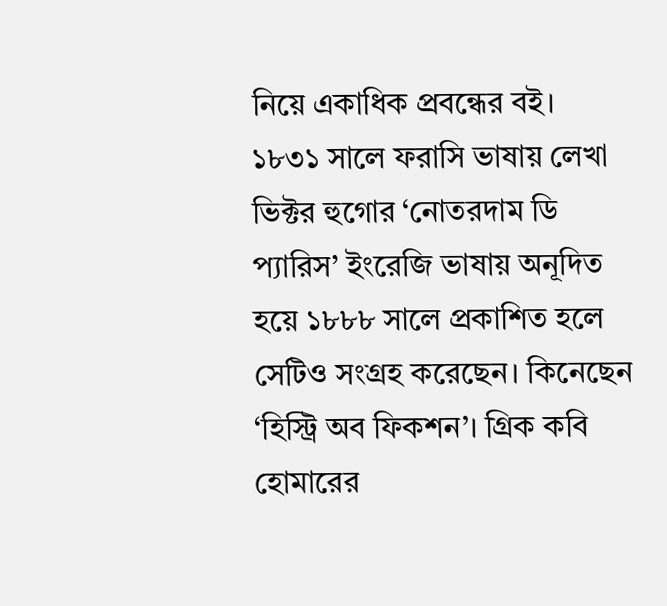নিয়ে একাধিক প্রবন্ধের বই। ১৮৩১ সালে ফরাসি ভাষায় লেখা ভিক্টর হুগোর ‘নোতরদাম ডি প্যারিস’ ইংরেজি ভাষায় অনূদিত হয়ে ১৮৮৮ সালে প্রকাশিত হলে সেটিও সংগ্রহ করেছেন। কিনেছেন ‘হিস্ট্রি অব ফিকশন’। গ্রিক কবি হোমারের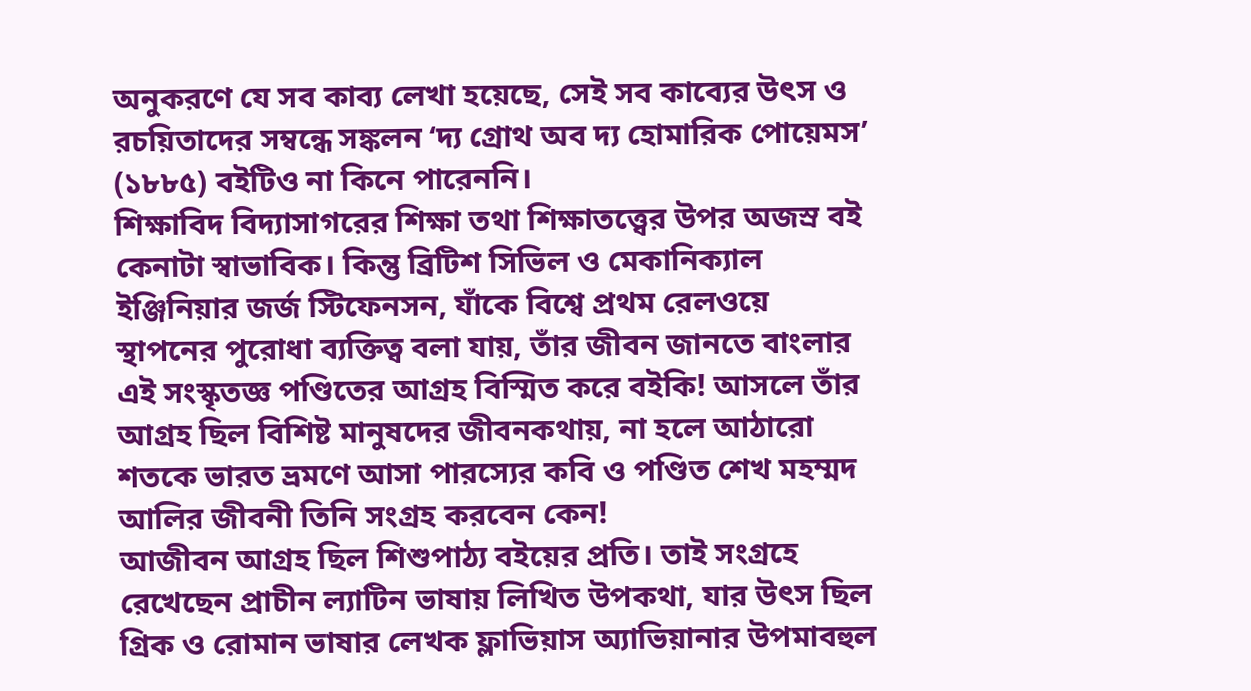অনুকরণে যে সব কাব্য লেখা হয়েছে, সেই সব কাব্যের উৎস ও রচয়িতাদের সম্বন্ধে সঙ্কলন ‘দ্য গ্রোথ অব দ্য হোমারিক পোয়েমস’ (১৮৮৫) বইটিও না কিনে পারেননি।
শিক্ষাবিদ বিদ্যাসাগরের শিক্ষা তথা শিক্ষাতত্ত্বের উপর অজস্র বই কেনাটা স্বাভাবিক। কিন্তু ব্রিটিশ সিভিল ও মেকানিক্যাল ইঞ্জিনিয়ার জর্জ স্টিফেনসন, যাঁকে বিশ্বে প্রথম রেলওয়ে স্থাপনের পুরোধা ব্যক্তিত্ব বলা যায়, তাঁর জীবন জানতে বাংলার এই সংস্কৃতজ্ঞ পণ্ডিতের আগ্রহ বিস্মিত করে বইকি! আসলে তাঁর আগ্রহ ছিল বিশিষ্ট মানুষদের জীবনকথায়, না হলে আঠারো শতকে ভারত ভ্রমণে আসা পারস্যের কবি ও পণ্ডিত শেখ মহম্মদ আলির জীবনী তিনি সংগ্রহ করবেন কেন!
আজীবন আগ্রহ ছিল শিশুপাঠ্য বইয়ের প্রতি। তাই সংগ্রহে রেখেছেন প্রাচীন ল্যাটিন ভাষায় লিখিত উপকথা, যার উৎস ছিল গ্রিক ও রোমান ভাষার লেখক ফ্লাভিয়াস অ্যাভিয়ানার উপমাবহুল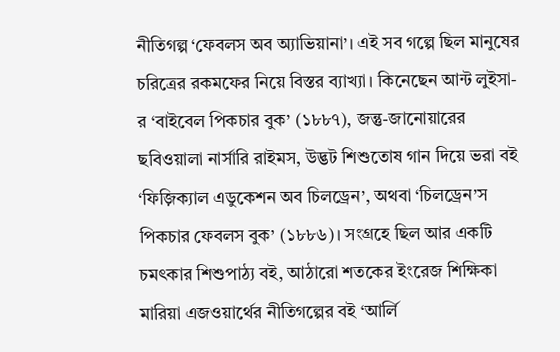নীতিগল্প ‘ফেবলস অব অ্যাভিয়ানা’। এই সব গল্পে ছিল মানুষের চরিত্রের রকমফের নিয়ে বিস্তর ব্যাখ্যা। কিনেছেন আন্ট লুইসা-র ‘বাইবেল পিকচার বুক’ (১৮৮৭), জন্তু-জানোয়ারের ছবিওয়ালা নার্সারি রাইমস, উদ্ভট শিশুতোষ গান দিয়ে ভরা বই ‘ফিজ়িক্যাল এডুকেশন অব চিলড্রেন’, অথবা ‘চিলড্রেন’স পিকচার ফেবলস বুক’ (১৮৮৬)। সংগ্রহে ছিল আর একটি চমৎকার শিশুপাঠ্য বই, আঠারো শতকের ইংরেজ শিক্ষিকা মারিয়া এজওয়ার্থের নীতিগল্পের বই ‘আর্লি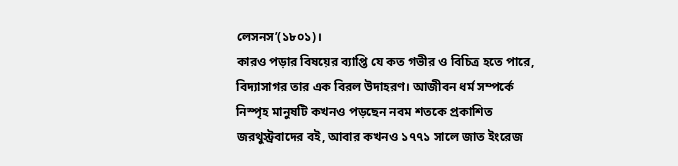লেসনস’(১৮০১)।
কারও পড়ার বিষয়ের ব্যাপ্তি যে কত গভীর ও বিচিত্র হতে পারে, বিদ্যাসাগর তার এক বিরল উদাহরণ। আজীবন ধর্ম সম্পর্কে নিস্পৃহ মানুষটি কখনও পড়ছেন নবম শতকে প্রকাশিত জরথুস্ট্রবাদের বই, আবার কখনও ১৭৭১ সালে জাত ইংরেজ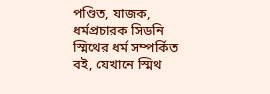পণ্ডিত, যাজক, ধর্মপ্রচারক সিডনি স্মিথের ধর্ম সম্পর্কিত বই, যেখানে স্মিথ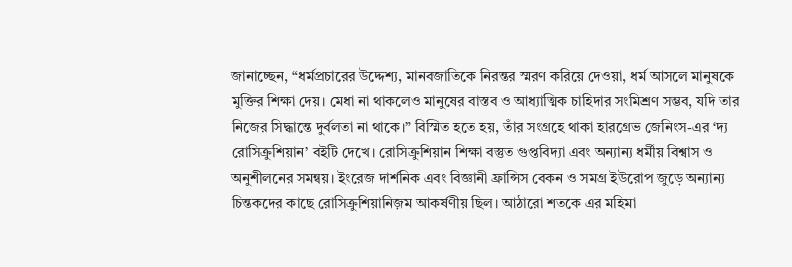জানাচ্ছেন, “ধর্মপ্রচারের উদ্দেশ্য, মানবজাতিকে নিরন্তর স্মরণ করিয়ে দেওয়া, ধর্ম আসলে মানুষকে মুক্তির শিক্ষা দেয়। মেধা না থাকলেও মানুষের বাস্তব ও আধ্যাত্মিক চাহিদার সংমিশ্রণ সম্ভব, যদি তার নিজের সিদ্ধান্তে দুর্বলতা না থাকে।” বিস্মিত হতে হয়, তাঁর সংগ্রহে থাকা হারগ্রেভ জেনিংস-এর ‘দ্য রোসিক্রুশিয়ান’ বইটি দেখে। রোসিক্রুশিয়ান শিক্ষা বস্তুত গুপ্তবিদ্যা এবং অন্যান্য ধর্মীয় বিশ্বাস ও অনুশীলনের সমন্বয়। ইংরেজ দার্শনিক এবং বিজ্ঞানী ফ্রান্সিস বেকন ও সমগ্র ইউরোপ জুড়ে অন্যান্য চিন্তকদের কাছে রোসিক্রুশিয়ানিজ়ম আকর্ষণীয় ছিল। আঠারো শতকে এর মহিমা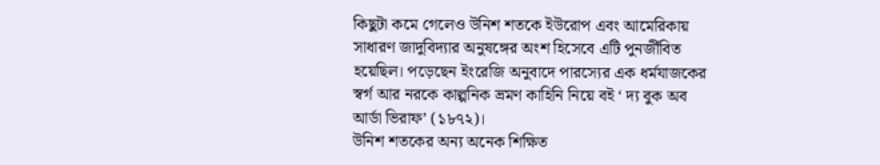কিছুটা কমে গেলেও উনিশ শতকে ইউরোপ এবং আমেরিকায় সাধারণ জাদুবিদ্যার অনুষঙ্গের অংশ হিসেবে এটি পুনর্জীবিত হয়েছিল। পড়েছেন ইংরেজি অনুবাদে পারস্যের এক ধর্মযাজকের স্বর্গ আর নরকে কাল্পনিক ভ্রমণ কাহিনি নিয়ে বই ‘ দ্য বুক অব আর্ডা ভিরাফ’ (১৮৭২)।
উনিশ শতকের অন্য অনেক শিক্ষিত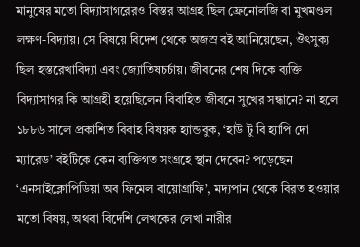মানুষের মতো বিদ্যাসাগরেরও বিস্তর আগ্রহ ছিল ফ্রেনোলজি বা মুখমণ্ডল লক্ষণ-বিদ্যায়। সে বিষয়ে বিদেশ থেকে অজস্র বই আনিয়েছেন, ঔৎসুক্য ছিল হস্তরেখাবিদ্যা এবং জ্যোতিষচর্চায়। জীবনের শেষ দিকে ব্যক্তি বিদ্যাসাগর কি আগ্রহী হয়েছিলেন বিবাহিত জীবনে সুখের সন্ধানে? না হলে ১৮৮৬ সালে প্রকাশিত বিবাহ বিষয়ক হ্যান্ডবুক, ‘হাউ টু বি হ্যাপি দো ম্যারেড’ বইটিকে কেন ব্যক্তিগত সংগ্রহে স্থান দেবেন? পড়েছেন ‘এনসাইক্লোপিডিয়া অব ফিমেল বায়োগ্রাফি’, মদ্যপান থেকে বিরত হওয়ার মতো বিষয়, অথবা বিদেশি লেখকের লেখা নারীর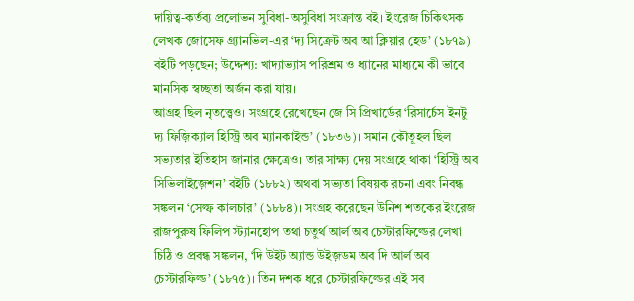দায়িত্ব-কর্তব্য প্রলোভন সুবিধা-অসুবিধা সংক্রান্ত বই। ইংরেজ চিকিৎসক লেখক জোসেফ গ্র্যানভিল-এর ‘দ্য সিক্রেট অব আ ক্লিয়ার হেড’ (১৮৭৯) বইটি পড়ছেন; উদ্দেশ্য: খাদ্যাভ্যাস পরিশ্রম ও ধ্যানের মাধ্যমে কী ভাবে মানসিক স্বচ্ছতা অর্জন করা যায়।
আগ্রহ ছিল নৃতত্ত্বেও। সংগ্রহে রেখেছেন জে সি প্রিখার্ডের ‘রিসার্চেস ইনটু দ্য ফিজ়িক্যাল হিস্ট্রি অব ম্যানকাইন্ড’ (১৮৩৬)। সমান কৌতূহল ছিল সভ্যতার ইতিহাস জানার ক্ষেত্রেও। তার সাক্ষ্য দেয় সংগ্রহে থাকা ‘হিস্ট্রি অব সিভিলাইজ়েশন’ বইটি (১৮৮২) অথবা সভ্যতা বিষয়ক রচনা এবং নিবন্ধ সঙ্কলন ‘সেল্ফ কালচার’ (১৮৮৪)। সংগ্রহ করেছেন উনিশ শতকের ইংরেজ রাজপুরুষ ফিলিপ স্ট্যানহোপ তথা চতুর্থ আর্ল অব চেস্টারফিল্ডের লেখা চিঠি ও প্রবন্ধ সঙ্কলন, ‘দি উইট অ্যান্ড উইজ়ডম অব দি আর্ল অব চেস্টারফিল্ড’ (১৮৭৫)। তিন দশক ধরে চেস্টারফিল্ডের এই সব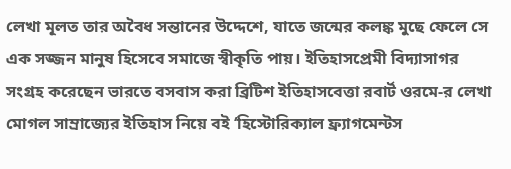লেখা মূলত তার অবৈধ সন্তানের উদ্দেশে, যাতে জন্মের কলঙ্ক মুছে ফেলে সে এক সজ্জন মানুষ হিসেবে সমাজে স্বীকৃতি পায়। ইতিহাসপ্রেমী বিদ্যাসাগর সংগ্রহ করেছেন ভারতে বসবাস করা ব্রিটিশ ইতিহাসবেত্তা রবার্ট ওরমে-র লেখা মোগল সাম্রাজ্যের ইতিহাস নিয়ে বই ‘হিস্টোরিক্যাল ফ্র্যাগমেন্টস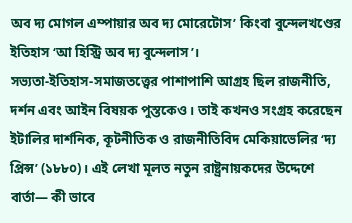অব দ্য মোগল এম্পায়ার অব দ্য মোরেটোস’ কিংবা বুন্দেলখণ্ডের ইতিহাস ‘আ হিস্ট্রি অব দ্য বুন্দেলাস’।
সভ্যতা-ইতিহাস-সমাজতত্ত্বের পাশাপাশি আগ্রহ ছিল রাজনীতি, দর্শন এবং আইন বিষয়ক পুস্তকেও। তাই কখনও সংগ্রহ করেছেন ইটালির দার্শনিক, কূটনীতিক ও রাজনীতিবিদ মেকিয়াভেলির ‘দ্য প্রিন্স’ (১৮৮০)। এই লেখা মূলত নতুন রাষ্ট্রনায়কদের উদ্দেশে বার্তা— কী ভাবে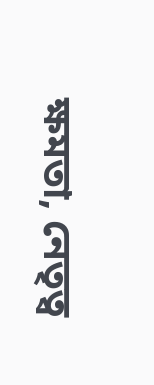ক্ষমতা, নেতৃত্ব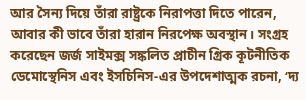আর সৈন্য দিয়ে তাঁরা রাষ্ট্রকে নিরাপত্তা দিতে পারেন, আবার কী ভাবে তাঁরা হারান নিরপেক্ষ অবস্থান। সংগ্রহ করেছেন জর্জ সাইমক্স সঙ্কলিত প্রাচীন গ্রিক কূটনীতিক ডেমোস্থেনিস এবং ইসচিনিস-এর উপদেশাত্মক রচনা, ‘দ্য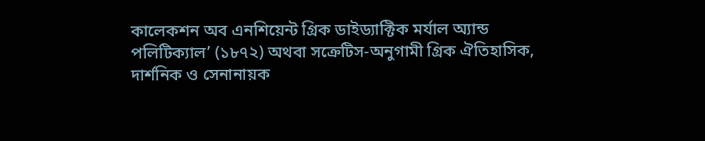কালেকশন অব এনশিয়েন্ট গ্রিক ডাইড্যাক্টিক মর্যাল অ্যান্ড পলিটিক্যাল’ (১৮৭২) অথবা সক্রেটিস-অনুগামী গ্রিক ঐতিহাসিক, দার্শনিক ও সেনানায়ক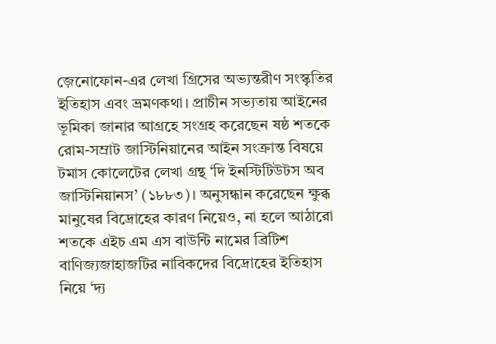জ়েনোফোন-এর লেখা গ্রিসের অভ্যন্তরীণ সংস্কৃতির ইতিহাস এবং ভ্রমণকথা। প্রাচীন সভ্যতায় আইনের ভূমিকা জানার আগ্রহে সংগ্রহ করেছেন ষষ্ঠ শতকে রোম-সম্রাট জাস্টিনিয়ানের আইন সংক্রান্ত বিষয়ে টমাস কোলেটের লেখা গ্রন্থ ‘দি ইনস্টিটিউটস অব জাস্টিনিয়ানস’ (১৮৮৩)। অনুসন্ধান করেছেন ক্ষুব্ধ মানুষের বিদ্রোহের কারণ নিয়েও, না হলে আঠারো শতকে এইচ এম এস বাউন্টি নামের ব্রিটিশ বাণিজ্যজাহাজটির নাবিকদের বিদ্রোহের ইতিহাস নিয়ে ‘দ্য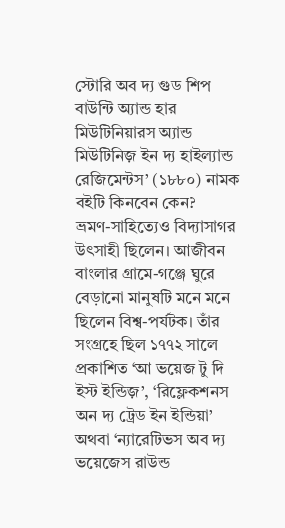স্টোরি অব দ্য গুড শিপ বাউন্টি অ্যান্ড হার মিউটিনিয়ারস অ্যান্ড মিউটিনিজ় ইন দ্য হাইল্যান্ড রেজিমেন্টস’ (১৮৮০) নামক বইটি কিনবেন কেন?
ভ্রমণ-সাহিত্যেও বিদ্যাসাগর উৎসাহী ছিলেন। আজীবন বাংলার গ্রামে-গঞ্জে ঘুরে বেড়ানো মানুষটি মনে মনে ছিলেন বিশ্ব-পর্যটক। তাঁর সংগ্রহে ছিল ১৭৭২ সালে প্রকাশিত ‘আ ভয়েজ টু দি ইস্ট ইন্ডিজ়’, ‘রিফ্লেকশনস অন দ্য ট্রেড ইন ইন্ডিয়া’ অথবা ‘ন্যারেটিভস অব দ্য ভয়েজেস রাউন্ড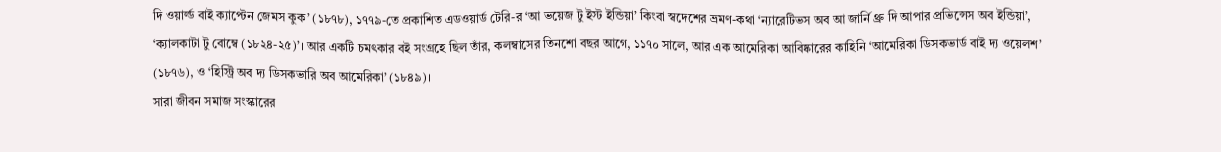দি ওয়ার্ল্ড বাই ক্যাপ্টেন জেমস কুক’ (১৮৭৮), ১৭৭৯-তে প্রকাশিত এডওয়ার্ড টেরি-র ‘আ ভয়েজ টু ইস্ট ইন্ডিয়া’ কিংবা স্বদেশের ভ্রমণ-কথা ‘ন্যারেটিভস অব আ জার্নি থ্রু দি আপার প্রভিন্সেস অব ইন্ডিয়া’, ‘ক্যালকাটা টু বোম্বে (১৮২৪-২৫)’। আর একটি চমৎকার বই সংগ্রহে ছিল তাঁর, কলম্বাসের তিনশো বছর আগে, ১১৭০ সালে, আর এক আমেরিকা আবিষ্কারের কাহিনি ‘আমেরিকা ডিসকভার্ড বাই দ্য ওয়েলশ’ (১৮৭৬), ও ‘হিস্ট্রি অব দ্য ডিসকভারি অব আমেরিকা’ (১৮৪৯)।
সারা জীবন সমাজ সংস্কারের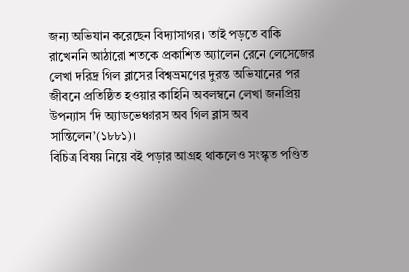জন্য অভিযান করেছেন বিদ্যাসাগর। তাই পড়তে বাকি রাখেননি আঠারো শতকে প্রকাশিত অ্যালেন রেনে লেসেজের লেখা দরিদ্র গিল ব্লাসের বিশ্বভ্রমণের দুরন্ত অভিযানের পর জীবনে প্রতিষ্ঠিত হওয়ার কাহিনি অবলম্বনে লেখা জনপ্রিয় উপন্যাস ‘দি অ্যাডভেঞ্চারস অব গিল ব্লাস অব সান্তিলেন’(১৮৮১)।
বিচিত্র বিষয় নিয়ে বই পড়ার আগ্রহ থাকলেও সংস্কৃত পণ্ডিত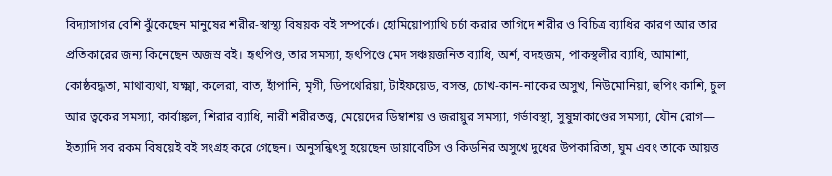বিদ্যাসাগর বেশি ঝুঁকেছেন মানুষের শরীর-স্বাস্থ্য বিষয়ক বই সম্পর্কে। হোমিয়োপ্যাথি চর্চা করার তাগিদে শরীর ও বিচিত্র ব্যাধির কারণ আর তার প্রতিকারের জন্য কিনেছেন অজস্র বই। হৃৎপিণ্ড, তার সমস্যা, হৃৎপিণ্ডে মেদ সঞ্চয়জনিত ব্যাধি, অর্শ, বদহজম, পাকস্থলীর ব্যাধি, আমাশা, কোষ্ঠবদ্ধতা, মাথাব্যথা, যক্ষ্মা, কলেরা, বাত, হাঁপানি, মৃগী, ডিপথেরিয়া, টাইফয়েড, বসন্ত, চোখ-কান-নাকের অসুখ, নিউমোনিয়া, হুপিং কাশি, চুল আর ত্বকের সমস্যা, কার্বাঙ্কল, শিরার ব্যাধি, নারী শরীরতত্ত্ব, মেয়েদের ডিম্বাশয় ও জরায়ুর সমস্যা, গর্ভাবস্থা, সুষুম্নাকাণ্ডের সমস্যা, যৌন রোগ— ইত্যাদি সব রকম বিষয়েই বই সংগ্রহ করে গেছেন। অনুসন্ধিৎসু হয়েছেন ডায়াবেটিস ও কিডনির অসুখে দুধের উপকারিতা, ঘুম এবং তাকে আয়ত্ত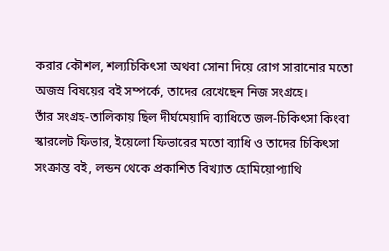করার কৌশল, শল্যচিকিৎসা অথবা সোনা দিয়ে রোগ সারানোর মতো অজস্র বিষয়ের বই সম্পর্কে, তাদের রেখেছেন নিজ সংগ্রহে।
তাঁর সংগ্রহ-তালিকায় ছিল দীর্ঘমেয়াদি ব্যাধিতে জল-চিকিৎসা কিংবা স্কারলেট ফিভার, ইয়েলো ফিভারের মতো ব্যাধি ও তাদের চিকিৎসা সংক্রান্ত বই, লন্ডন থেকে প্রকাশিত বিখ্যাত হোমিয়োপ্যাথি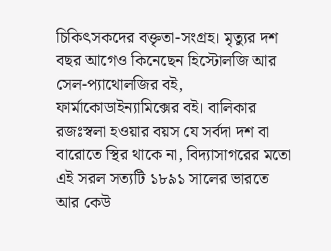চিকিৎসকদের বক্তৃতা-সংগ্রহ। মৃত্যুর দশ বছর আগেও কিনেছেন হিস্টোলজি আর সেল-প্যাথোলজির বই, ফার্মাকোডাইন্যামিক্সের বই। বালিকার রজঃস্বলা হওয়ার বয়স যে সর্বদা দশ বা বারোতে স্থির থাকে না, বিদ্যাসাগরের মতো এই সরল সত্যটি ১৮৯১ সালের ভারতে আর কেউ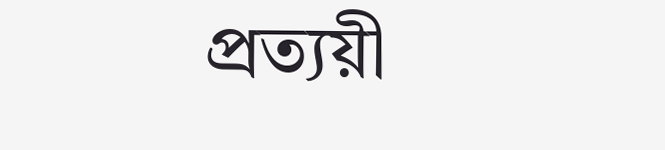প্রত্যয়ী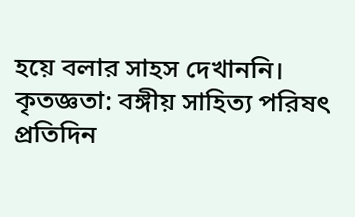হয়ে বলার সাহস দেখাননি।
কৃতজ্ঞতা: বঙ্গীয় সাহিত্য পরিষৎ
প্রতিদিন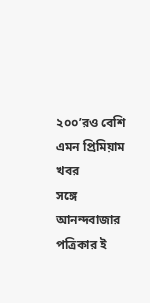২০০’রও বেশি এমন প্রিমিয়াম খবর
সঙ্গে আনন্দবাজার পত্রিকার ই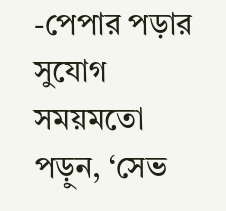-পেপার পড়ার সুযোগ
সময়মতো পড়ুন, ‘সেভ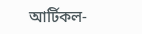আর্টিকল-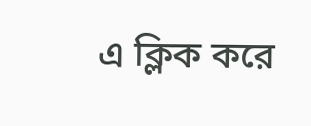এ ক্লিক করে